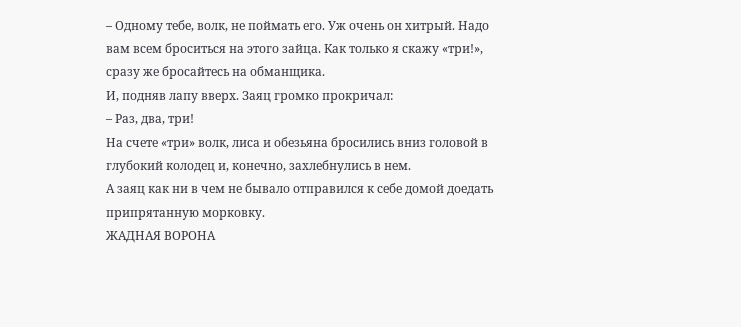– Одному тебе, волк, не поймать его. Уж очень он хитрый. Надо вам всем броситься на этого зайца. Как только я скажу «три!», сразу же бросайтесь на обманщика.
И, подняв лапу вверх. Заяц громко прокричал:
– Раз, два, три!
На счете «три» волк, лиса и обезьяна бросились вниз головой в глубокий колодец и, конечно, захлебнулись в нем.
А заяц как ни в чем не бывало отправился к себе домой доедать припрятанную морковку.
ЖАДНАЯ ВОРОНА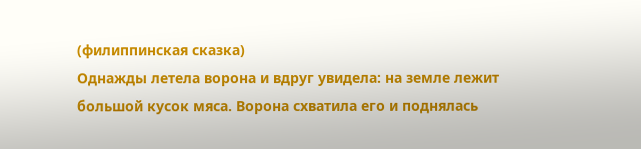(филиппинская сказка)
Однажды летела ворона и вдруг увидела: на земле лежит большой кусок мяса. Ворона схватила его и поднялась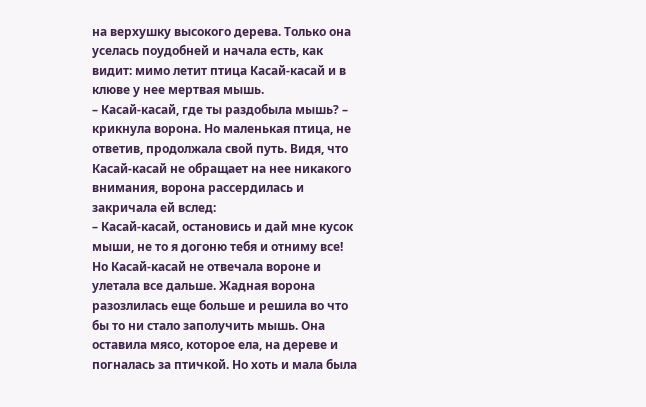на верхушку высокого дерева. Только она уселась поудобней и начала есть, как видит: мимо летит птица Касай-касай и в клюве у нее мертвая мышь.
– Касай-касай, где ты раздобыла мышь? – крикнула ворона. Но маленькая птица, не ответив, продолжала свой путь. Видя, что Касай-касай не обращает на нее никакого внимания, ворона рассердилась и закричала ей вслед:
– Касай-касай, остановись и дай мне кусок мыши, не то я догоню тебя и отниму все!
Но Касай-касай не отвечала вороне и улетала все дальше. Жадная ворона разозлилась еще больше и решила во что бы то ни стало заполучить мышь. Она оставила мясо, которое ела, на дереве и погналась за птичкой. Но хоть и мала была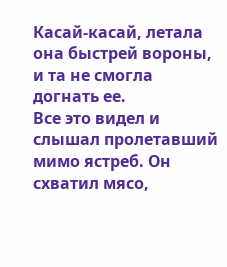Касай-касай, летала она быстрей вороны, и та не смогла догнать ее.
Все это видел и слышал пролетавший мимо ястреб. Он схватил мясо,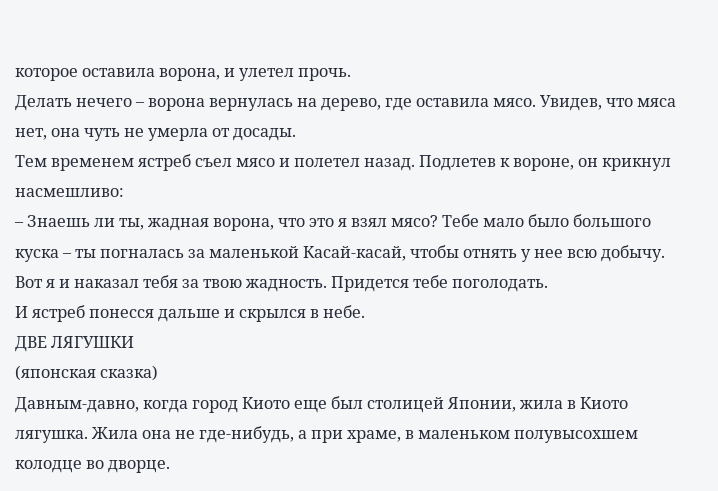которое оставила ворона, и улетел прочь.
Делать нечего – ворона вернулась на дерево, где оставила мясо. Увидев, что мяса нет, она чуть не умерла от досады.
Тем временем ястреб съел мясо и полетел назад. Подлетев к вороне, он крикнул насмешливо:
– Знаешь ли ты, жадная ворона, что это я взял мясо? Тебе мало было большого куска – ты погналась за маленькой Касай-касай, чтобы отнять у нее всю добычу. Вот я и наказал тебя за твою жадность. Придется тебе поголодать.
И ястреб понесся дальше и скрылся в небе.
ДВЕ ЛЯГУШКИ
(японская сказка)
Давным-давно, когда город Киото еще был столицей Японии, жила в Киото лягушка. Жила она не где-нибудь, а при храме, в маленьком полувысохшем колодце во дворце.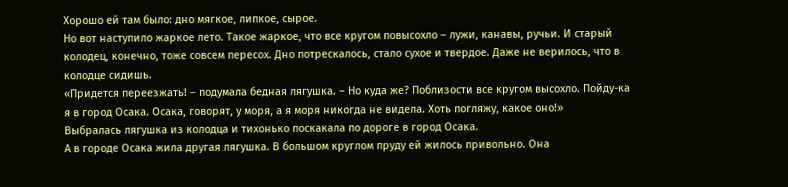Хорошо ей там было: дно мягкое, липкое, сырое.
Но вот наступило жаркое лето. Такое жаркое, что все кругом повысохло – лужи, канавы, ручьи. И старый колодец, конечно, тоже совсем пересох. Дно потрескалось, стало сухое и твердое. Даже не верилось, что в колодце сидишь.
«Придется переезжать! – подумала бедная лягушка. – Но куда же? Поблизости все кругом высохло. Пойду-ка я в город Осака. Осака, говорят, у моря, а я моря никогда не видела. Хоть погляжу, какое оно!»
Выбралась лягушка из колодца и тихонько поскакала по дороге в город Осака.
А в городе Осака жила другая лягушка. В большом круглом пруду ей жилось привольно. Она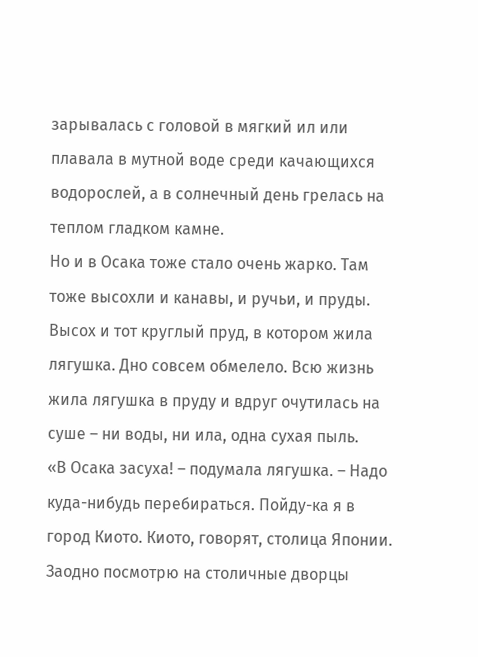зарывалась с головой в мягкий ил или плавала в мутной воде среди качающихся водорослей, а в солнечный день грелась на теплом гладком камне.
Но и в Осака тоже стало очень жарко. Там тоже высохли и канавы, и ручьи, и пруды. Высох и тот круглый пруд, в котором жила лягушка. Дно совсем обмелело. Всю жизнь жила лягушка в пруду и вдруг очутилась на суше – ни воды, ни ила, одна сухая пыль.
«В Осака засуха! – подумала лягушка. – Надо куда-нибудь перебираться. Пойду-ка я в город Киото. Киото, говорят, столица Японии. Заодно посмотрю на столичные дворцы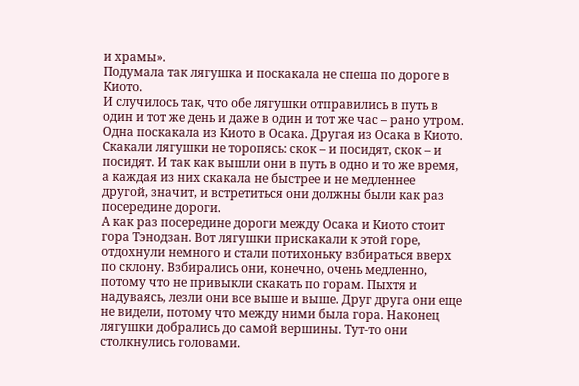и храмы».
Подумала так лягушка и поскакала не спеша по дороге в Киото.
И случилось так, что обе лягушки отправились в путь в один и тот же день и даже в один и тот же час – рано утром. Одна поскакала из Киото в Осака. Другая из Осака в Киото. Скакали лягушки не торопясь: скок – и посидят, скок – и посидят. И так как вышли они в путь в одно и то же время, а каждая из них скакала не быстрее и не медленнее другой, значит, и встретиться они должны были как раз посередине дороги.
А как раз посередине дороги между Осака и Киото стоит гора Тэнодзан. Вот лягушки прискакали к этой горе, отдохнули немного и стали потихоньку взбираться вверх по склону. Взбирались они, конечно, очень медленно, потому что не привыкли скакать по горам. Пыхтя и надуваясь, лезли они все выше и выше. Друг друга они еще не видели, потому что между ними была гора. Наконец лягушки добрались до самой вершины. Тут-то они столкнулись головами.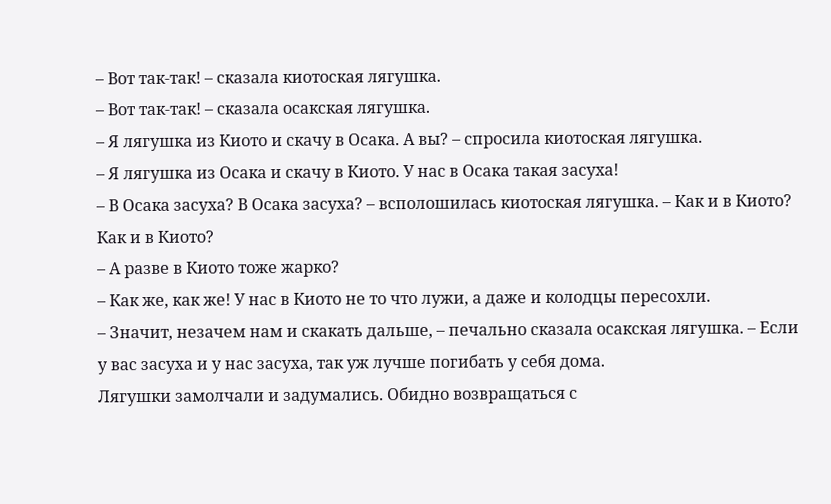– Вот так-так! – сказала киотоская лягушка.
– Вот так-так! – сказала осакская лягушка.
– Я лягушка из Киото и скачу в Осака. А вы? – спросила киотоская лягушка.
– Я лягушка из Осака и скачу в Киото. У нас в Осака такая засуха!
– В Осака засуха? В Осака засуха? – всполошилась киотоская лягушка. – Как и в Киото? Как и в Киото?
– А разве в Киото тоже жарко?
– Как же, как же! У нас в Киото не то что лужи, а даже и колодцы пересохли.
– Значит, незачем нам и скакать дальше, – печально сказала осакская лягушка. – Если у вас засуха и у нас засуха, так уж лучше погибать у себя дома.
Лягушки замолчали и задумались. Обидно возвращаться с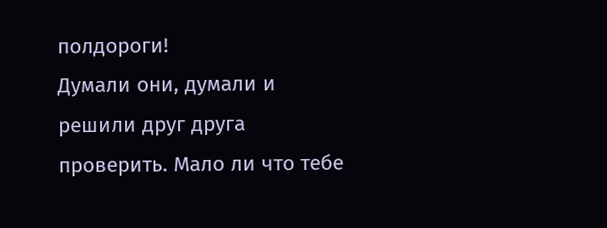полдороги!
Думали они, думали и решили друг друга проверить. Мало ли что тебе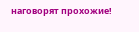наговорят прохожие!